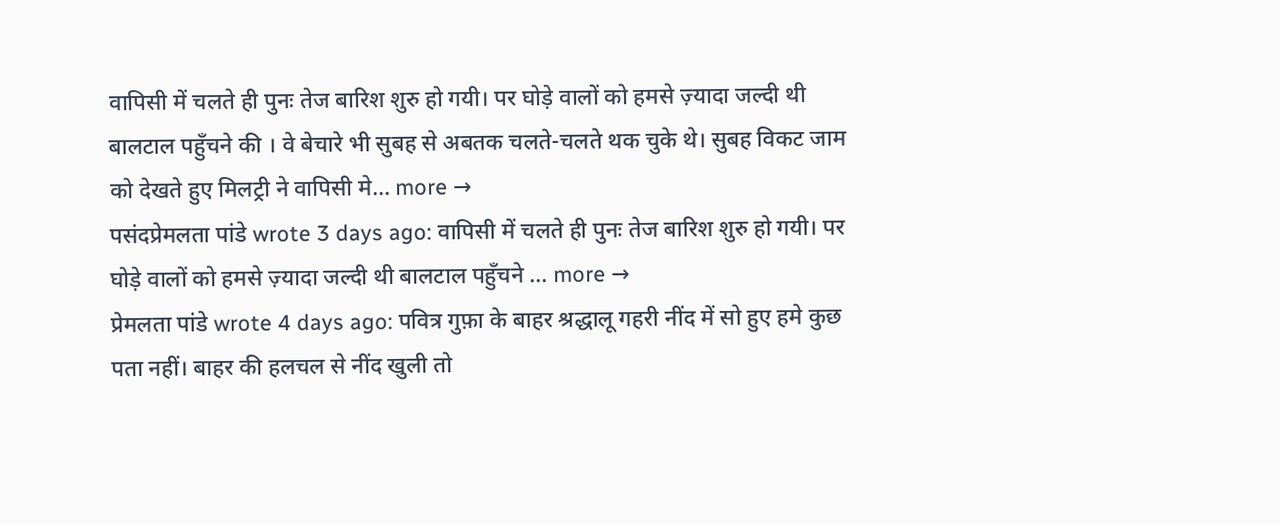वापिसी में चलते ही पुनः तेज बारिश शुरु हो गयी। पर घोड़े वालों को हमसे ज़्यादा जल्दी थी बालटाल पहुँचने की । वे बेचारे भी सुबह से अबतक चलते-चलते थक चुके थे। सुबह विकट जाम को देखते हुए मिलट्री ने वापिसी मे… more →
पसंदप्रेमलता पांडे wrote 3 days ago: वापिसी में चलते ही पुनः तेज बारिश शुरु हो गयी। पर घोड़े वालों को हमसे ज़्यादा जल्दी थी बालटाल पहुँचने … more →
प्रेमलता पांडे wrote 4 days ago: पवित्र गुफ़ा के बाहर श्रद्धालू गहरी नींद में सो हुए हमे कुछ पता नहीं। बाहर की हलचल से नींद खुली तो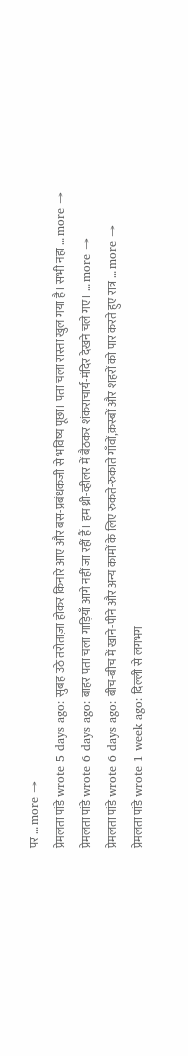पर … more →
प्रेमलता पांडे wrote 5 days ago: सुबह उठे तरोताज़ा होकर किनारे आए और बस-प्रबंधकजी से भविष्य पूछा। पता चला रास्ता खुल गया है। सभी नहा … more →
प्रेमलता पांडे wrote 6 days ago: बाहर पता चला गाड़ियाँ आगे नहीं जा रहीं हैं। हम थ्री-व्हीलर में बैठकर शंकराचार्य-मंदिर देखने चले गए। … more →
प्रेमलता पांडे wrote 6 days ago: बीच-बीच में खाने-पीने और अन्य कामों के लिए रुकते-रुकाते गाँवों,क़स्बों और शहरों को पार करते हुए रात्र … more →
प्रेमलता पांडे wrote 1 week ago: दिल्ली से लगभग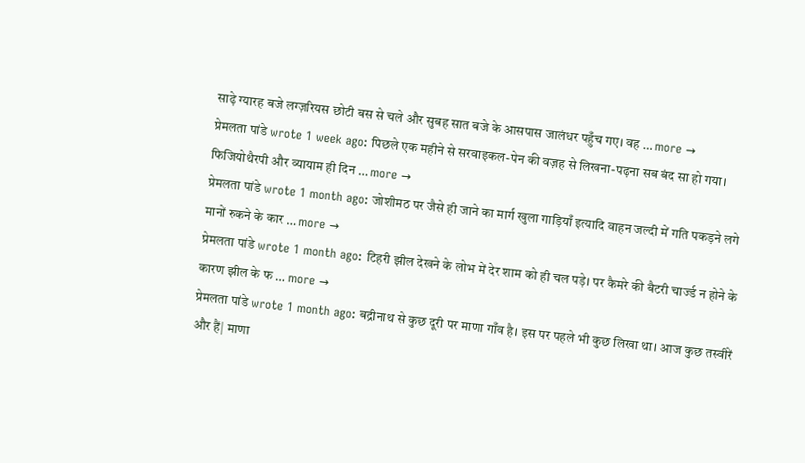साढ़े ग्यारह बजे लग्ज़रियस छोटी बस से चले और सुबह सात बजे के आसपास जालंधर पहुँच गए। वह … more →
प्रेमलता पांडे wrote 1 week ago: पिछले एक महीने से सरवाइकल-पेन की वज़ह से लिखना-पढ़ना सब बंद सा हो गया। फिजियोथैरपी और व्यायाम ही दिन … more →
प्रेमलता पांडे wrote 1 month ago: जोशीमठ पर जैसे ही जाने का मार्ग खुला गाड़ियाँ इत्यादि वाहन जल्दी में गति पकड़ने लगे मानों रुकने के कार … more →
प्रेमलता पांडे wrote 1 month ago: टिहरी झील देखने के लोभ में देर शाम को ही चल पड़े। पर कैमरे की बैटरी चार्ज्ड न होने के कारण झील के फ … more →
प्रेमलता पांडे wrote 1 month ago: बद्रीनाथ से कुछ दूरी पर माणा गाँव है। इस पर पहले भी कुछ लिखा था। आज कुछ तस्वीरें और हैं| माणा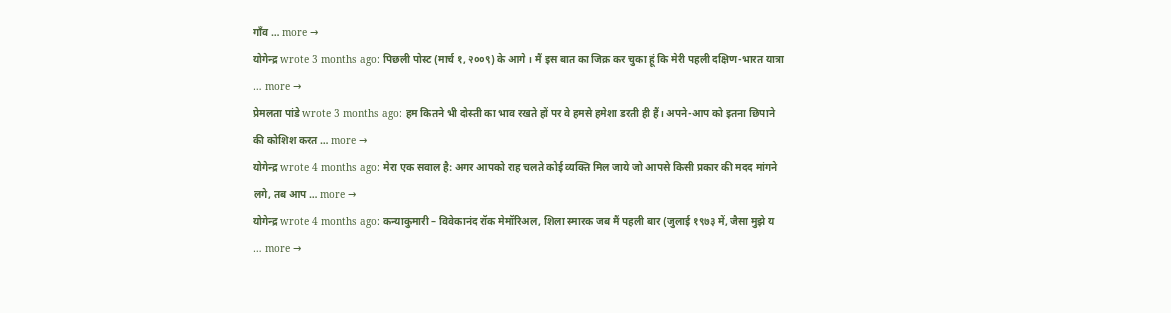गाँव … more →
योगेन्द्र wrote 3 months ago: पिछली पोस्ट (मार्च १, २००९) के आगे । मैं इस बात का जिक्र कर चुका हूं कि मेरी पहली दक्षिण-भारत यात्रा … more →
प्रेमलता पांडे wrote 3 months ago: हम कितने भी दोस्ती का भाव रखते हों पर वे हमसे हमेशा डरती ही हैं। अपने-आप को इतना छिपाने की कोशिश करत … more →
योगेन्द्र wrote 4 months ago: मेरा एक सवाल है: अगर आपको राह चलते कोई व्यक्ति मिल जाये जो आपसे किसी प्रकार की मदद मांगने लगे, तब आप … more →
योगेन्द्र wrote 4 months ago: कन्याकुमारी – विवेकानंद रॉक मेमॉरिअल, शिला स्मारक जब मैं पहली बार (जुलाई १९७३ में, जैसा मुझे य … more →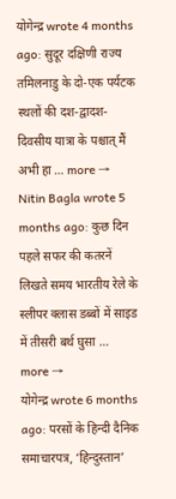योगेन्द्र wrote 4 months ago: सुदूर दक्षिणी राज्य तमिलनाडु के दो-एक पर्यटक स्थलों की दश-द्वादश-दिवसीय यात्रा के पश्चात् मैं अभी हा … more →
Nitin Bagla wrote 5 months ago: कुछ दिन पहले सफर की कतरनें लिखते समय भारतीय रेले के स्लीपर क्लास डब्बों में साइड में तीसरी बर्थ घुसा … more →
योगेन्द्र wrote 6 months ago: परसों के हिन्दी दैनिक समाचारपत्र, ‘हिन्दुस्तान’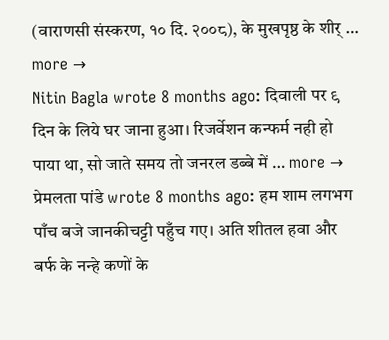(वाराणसी संस्करण, १० दि. २००८), के मुखपृष्ठ के शीर् … more →
Nitin Bagla wrote 8 months ago: दिवाली पर ९ दिन के लिये घर जाना हुआ। रिजर्वेशन कन्फर्म नही हो पाया था, सो जाते समय तो जनरल डब्बे में … more →
प्रेमलता पांडे wrote 8 months ago: हम शाम लगभग पाँच बजे जानकीचट्टी पहुँच गए। अति शीतल हवा और बर्फ के नन्हे कणों के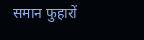समान फुहारों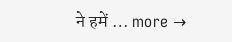ने हमें … more →